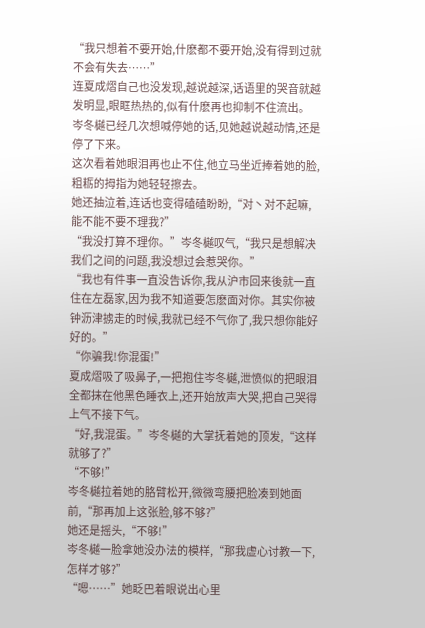“我只想着不要开始,什麽都不要开始,没有得到过就不会有失去……”
连夏成熠自己也没发现,越说越深,话语里的哭音就越发明显,眼眶热热的,似有什麽再也抑制不住流出。
岑冬樾已经几次想喊停她的话,见她越说越动情,还是停了下来。
这次看着她眼泪再也止不住,他立马坐近捧着她的脸,粗粝的拇指为她轻轻擦去。
她还抽泣着,连话也变得磕磕盼盼,“对丶对不起嘛,能不能不要不理我?”
“我没打算不理你。”岑冬樾叹气,“我只是想解决我们之间的问题,我没想过会惹哭你。”
“我也有件事一直没告诉你,我从沪市回来後就一直住在左磊家,因为我不知道要怎麽面对你。其实你被钟沥津掳走的时候,我就已经不气你了,我只想你能好好的。”
“你骗我!你混蛋!”
夏成熠吸了吸鼻子,一把抱住岑冬樾,泄愤似的把眼泪全都抹在他黑色睡衣上,还开始放声大哭,把自己哭得上气不接下气。
“好,我混蛋。”岑冬樾的大掌抚着她的顶发,“这样就够了?”
“不够!”
岑冬樾拉着她的胳臂松开,微微弯腰把脸凑到她面前,“那再加上这张脸,够不够?”
她还是摇头,“不够!”
岑冬樾一脸拿她没办法的模样,“那我虚心讨教一下,怎样才够?”
“嗯……”她眨巴着眼说出心里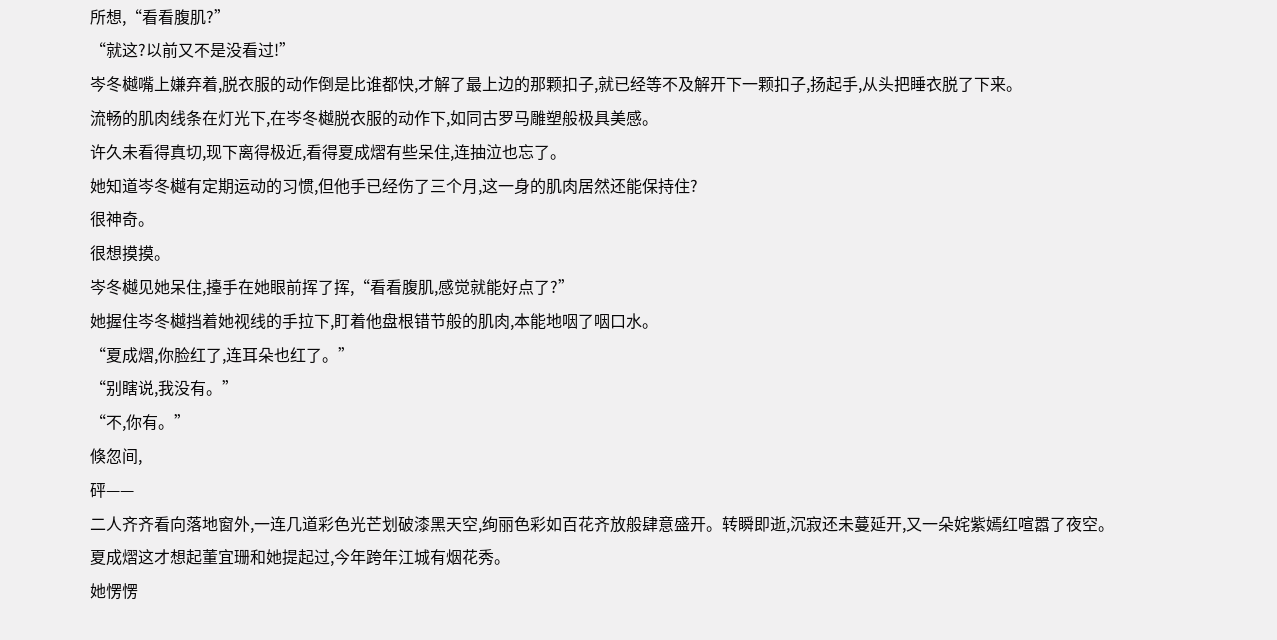所想,“看看腹肌?”
“就这?以前又不是没看过!”
岑冬樾嘴上嫌弃着,脱衣服的动作倒是比谁都快,才解了最上边的那颗扣子,就已经等不及解开下一颗扣子,扬起手,从头把睡衣脱了下来。
流畅的肌肉线条在灯光下,在岑冬樾脱衣服的动作下,如同古罗马雕塑般极具美感。
许久未看得真切,现下离得极近,看得夏成熠有些呆住,连抽泣也忘了。
她知道岑冬樾有定期运动的习惯,但他手已经伤了三个月,这一身的肌肉居然还能保持住?
很神奇。
很想摸摸。
岑冬樾见她呆住,擡手在她眼前挥了挥,“看看腹肌,感觉就能好点了?”
她握住岑冬樾挡着她视线的手拉下,盯着他盘根错节般的肌肉,本能地咽了咽口水。
“夏成熠,你脸红了,连耳朵也红了。”
“别瞎说,我没有。”
“不,你有。”
倏忽间,
砰——
二人齐齐看向落地窗外,一连几道彩色光芒划破漆黑天空,绚丽色彩如百花齐放般肆意盛开。转瞬即逝,沉寂还未蔓延开,又一朵姹紫嫣红喧嚣了夜空。
夏成熠这才想起董宜珊和她提起过,今年跨年江城有烟花秀。
她愣愣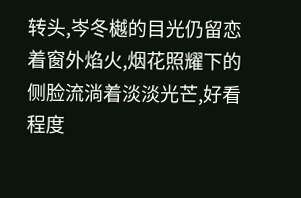转头,岑冬樾的目光仍留恋着窗外焰火,烟花照耀下的侧脸流淌着淡淡光芒,好看程度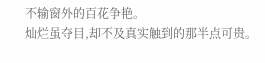不输窗外的百花争艳。
灿烂虽夺目,却不及真实触到的那半点可贵。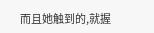而且她触到的,就握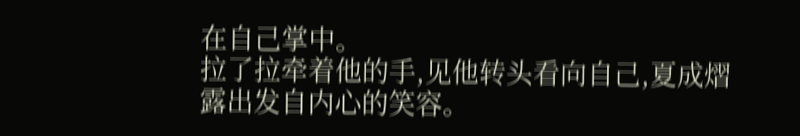在自己掌中。
拉了拉牵着他的手,见他转头看向自己,夏成熠露出发自内心的笑容。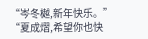“岑冬樾,新年快乐。”
“夏成熠,希望你也快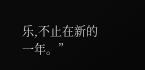乐,不止在新的一年。”